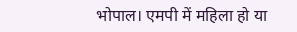भोपाल। एमपी में महिला हो या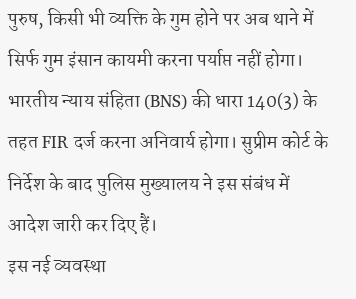पुरुष, किसी भी व्यक्ति के गुम होने पर अब थाने में सिर्फ गुम इंसान कायमी करना पर्याप्त नहीं होगा। भारतीय न्याय संहिता (BNS) की धारा 140(3) के तहत FIR दर्ज करना अनिवार्य होगा। सुप्रीम कोर्ट के निर्देश के बाद पुलिस मुख्यालय ने इस संबंध में आदेश जारी कर दिए हैं।
इस नई व्यवस्था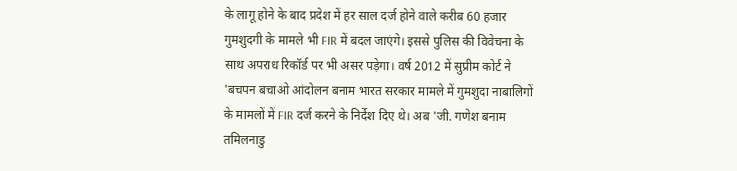के लागू होने के बाद प्रदेश में हर साल दर्ज होने वाले करीब 60 हजार गुमशुदगी के मामले भी FIR में बदल जाएंगे। इससे पुलिस की विवेचना के साथ अपराध रिकॉर्ड पर भी असर पड़ेगा। वर्ष 2012 में सुप्रीम कोर्ट ने 'बचपन बचाओ आंदोलन बनाम भारत सरकार मामले में गुमशुदा नाबालिगों के मामलों में FIR दर्ज करने के निर्देश दिए थे। अब 'जी. गणेश बनाम तमिलनाडु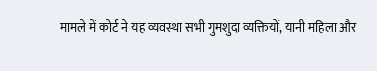मामले में कोर्ट ने यह व्यवस्था सभी गुमशुदा व्यक्तियों, यानी महिला और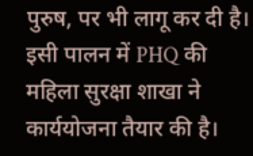पुरुष, पर भी लागू कर दी है। इसी पालन में PHQ की महिला सुरक्षा शाखा ने कार्ययोजना तैयार की है।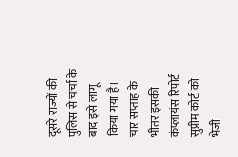दूसरे राज्यों की पुलिस से चर्चा के बाद इसे लागू किया गया है। चार सप्ताह के भीतर इसकी कंप्लायंस रिपोर्ट सुप्रीम कोर्ट को भेजी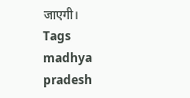जाएगी।
Tags
madhya pradesh